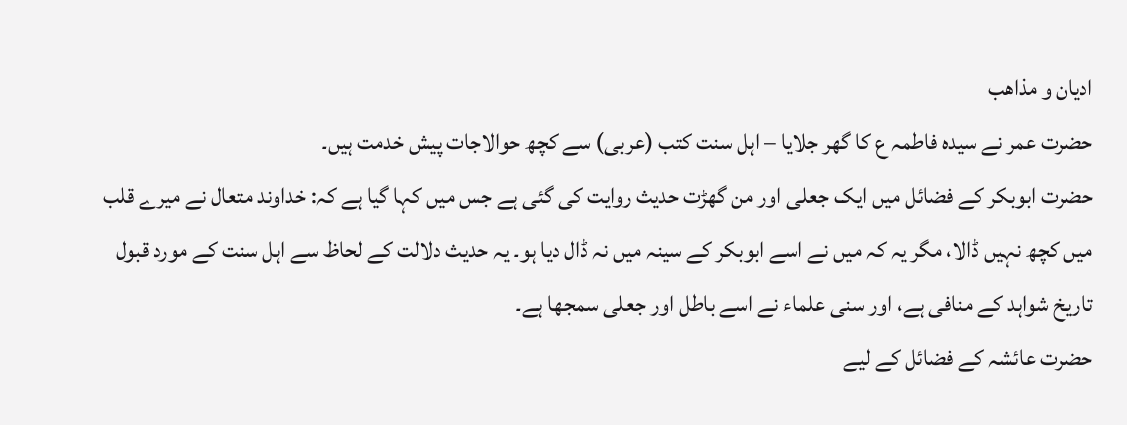ادیان و مذاھب
حضرت عمر نے سیدہ فاطمہ ع کا گھر جلایا – اہل سنت کتب (عربی) سے کچھ حوالاجات پیش خدمت ہیں۔
حضرت ابوبکر کے فضائل میں ایک جعلی اور من گھڑت حدیث روایت کی گئی ہے جس میں کہا گیا ہے کہ: خداوند متعال نے میرے قلب میں کچھ نہیں ڈالا، مگر یہ کہ میں نے اسے ابوبکر کے سینہ میں نہ ڈال دیا ہو۔ یہ حدیث دلالت کے لحاظ سے اہل سنت کے مورد قبول تاریخ شواہد کے منافی ہے، اور سنی علماء نے اسے باطل اور جعلی سمجھا ہے۔
حضرت عائشہ کے فضائل کے لیے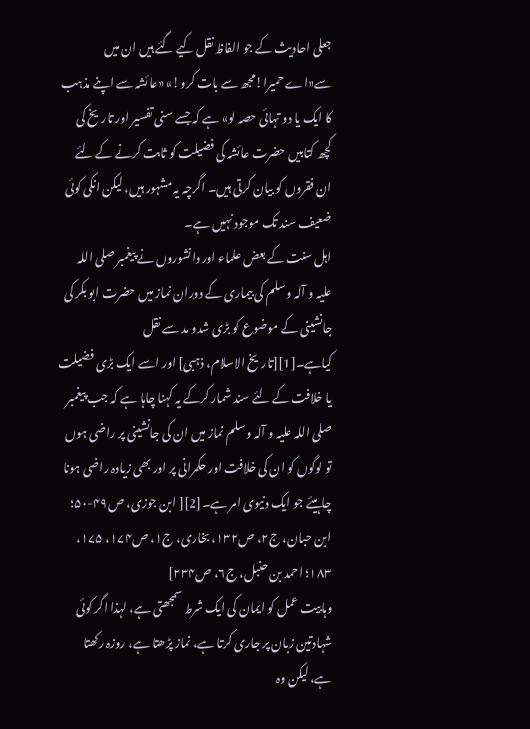جعلی احادیث کے جو الفاظ نقل کیے گئے ہیں ان میں سے«اے حمیرا!مجھ سے بات کرو!» «عائشہ سے اپنے مذہب کا ایک یا دو تہائی حصہ لو» ہے کہ جسے سنی تفسیر اور تاریخ کی کچھ کتابیں حضرت عائشہ کی فضیلت کو ثابت کرنے کے لئے ان فقروں کو بیان کرتی ہیں۔ اگرچہ یہ مشہور ہیں، لیکن انکی کوئی ضعیف سند تک موجود نہیں ہے۔
اہل سنت کے بعض علماء اور دانشوروں نے پیغمبر صلی اللہ علیہ و آلہ وسلم کی بیماری کے دوران نماز میں حضرت ابو بکر کی جانشینی کے موضوع کو بڑی شدو مد سے نقل کیاہے۔[1][تاریخ الاسلام، ذہبی] اور اسے ایک بڑی فضیلت یا خلافت کے لئے سند شمار کرکے یہ کہنا چاہا ہے کہ جب پیغمبر صلی اللہ علیہ و آلہ وسلم نماز میں ان کی جانشینی پر راضی ہوں تو لوگوں کو ان کی خلافت اور حکمرانی پر اور بھی زیادہ راضی ہونا چاہیئے جو ایک دنیوی امر ہے۔[2][ ابن جوزی، ص۴۹-۵۰؛ ابن حبان، ج۲، ص۱۳۲، بخاری، ج۱، ص۱۷۴، ۱۷۵، ۱۸۳؛ احمد بن حنبل، ج۶، ص۲۳۴]
وہابیت عمل کو ایمان کی ایک شرط سمجھتی ہے، لہذا اگر کوئی شہادتین زبان پر جاری کرتا ہے، نماز پڑھتا ہے، روزہ رکھتا ہے، لیکن وہ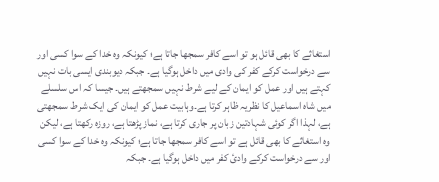استغاثے کا بھی قائل ہو تو اسے کافر سمجھا جاتا ہے؛ کیونکہ وہ خدا کے سوا کسی اور سے درخواست کرکے کفر کی وادی میں داخل ہوگیا ہے۔ جبکہ دیوبندی ایسی بات نہیں کہتے ہیں اور عمل کو ایمان کے لیے شرط نہیں سمجھتے ہیں۔ جیسا کہ اس سلسلے میں شاہ اسماعیل کا نظریہ ظاہر کرتا ہے۔وہابیت عمل کو ایمان کی ایک شرط سمجھتی ہے، لہذا اگر کوئی شہادتین زبان پر جاری کرتا ہے، نماز پڑھتا ہے، روزہ رکھتا ہے، لیکن وہ استغاثے کا بھی قائل ہے تو اسے کافر سمجھا جاتا ہے؛ کیونکہ وہ خدا کے سوا کسی اور سے درخواست کرکے وادئ کفر میں داخل ہوگیا ہے۔ جبکہ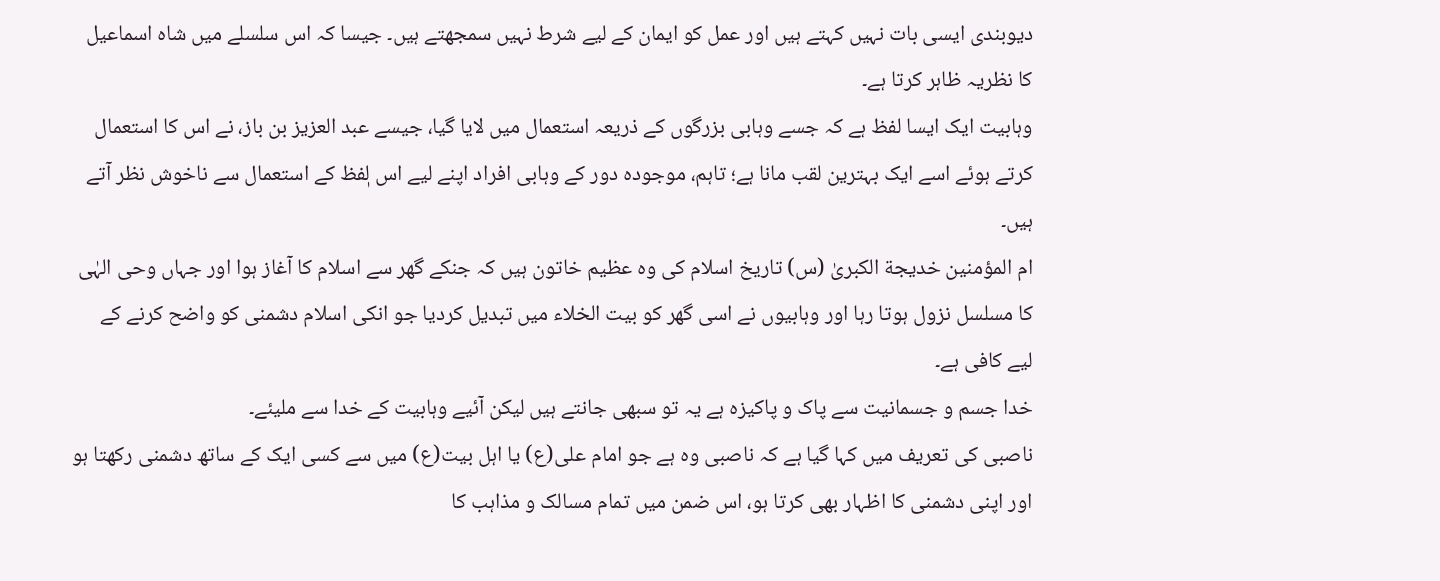دیوبندی ایسی بات نہیں کہتے ہیں اور عمل کو ایمان کے لیے شرط نہیں سمجھتے ہیں۔ جیسا کہ اس سلسلے میں شاہ اسماعیل کا نظریہ ظاہر کرتا ہے۔
وہابیت ایک ایسا لفظ ہے کہ جسے وہابی بزرگوں کے ذریعہ استعمال میں لایا گیا، جیسے عبد العزیز بن باز، نے اس کا استعمال کرتے ہوئے اسے ایک بہترین لقب مانا ہے؛ تاہم، موجودہ دور کے وہابی افراد اپنے لیے اس لٖفظ کے استعمال سے ناخوش نظر آتے ہیں۔
ام المؤمنین خدیجة الکبریٰ (س) تاریخ اسلام کی وہ عظیم خاتون ہیں کہ جنکے گھر سے اسلام کا آغاز ہوا اور جہاں وحی الہٰی کا مسلسل نزول ہوتا رہا اور وہابیوں نے اسی گھر کو بیت الخلاء میں تبدیل کردیا جو انکی اسلام دشمنی کو واضح کرنے کے لیے کافی ہے۔
خدا جسم و جسمانیت سے پاک و پاکیزہ ہے یہ تو سبھی جانتے ہیں لیکن آئیے وہابیت کے خدا سے ملیئے۔
ناصبی کی تعریف میں کہا گیا ہے کہ ناصبی وہ ہے جو امام علی(ع) یا اہل بیت(ع) میں سے کسی ایک کے ساتھ دشمنی رکھتا ہو اور اپنی دشمنی کا اظہار بھی کرتا ہو، اس ضمن میں تمام مسالک و مذاہب کا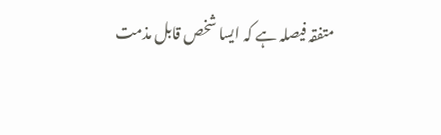متفقہ فیصلہ ہے کہ ایسا شخص قابل مذمت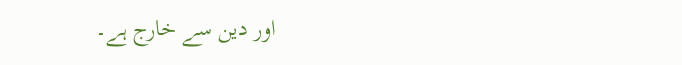اور دین سے خارج ہے۔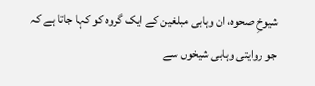شیوخِ صحوہ، ان وہابی مبلغین کے ایک گروہ کو کہا جاتا ہے کہ جو روایتی وہابی شیخوں سے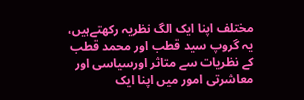مختلف اپنا ایک الگ نظریہ رکھتےہیں، یہ گروپ سید قطب اور محمد قطب کے نظریات سے متاثر اورسیاسی اور معاشرتی امور میں اپنا ایک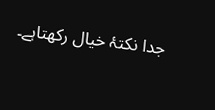جدا نکتۂ خیال رکھتاہے۔